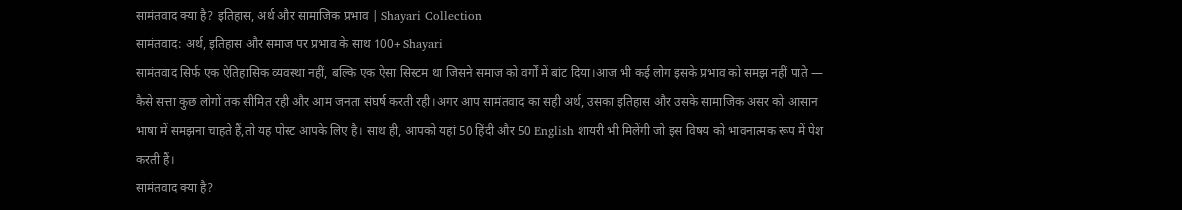सामंतवाद क्या है? इतिहास, अर्थ और सामाजिक प्रभाव | Shayari Collection
सामंतवाद: अर्थ, इतिहास और समाज पर प्रभाव के साथ 100+ Shayari
सामंतवाद सिर्फ एक ऐतिहासिक व्यवस्था नहीं, बल्कि एक ऐसा सिस्टम था जिसने समाज को वर्गों में बांट दिया।आज भी कई लोग इसके प्रभाव को समझ नहीं पाते — कैसे सत्ता कुछ लोगों तक सीमित रही और आम जनता संघर्ष करती रही।अगर आप सामंतवाद का सही अर्थ, उसका इतिहास और उसके सामाजिक असर को आसान भाषा में समझना चाहते हैं,तो यह पोस्ट आपके लिए है। साथ ही, आपको यहां 50 हिंदी और 50 English शायरी भी मिलेंगी जो इस विषय को भावनात्मक रूप में पेश करती हैं।
सामंतवाद क्या है?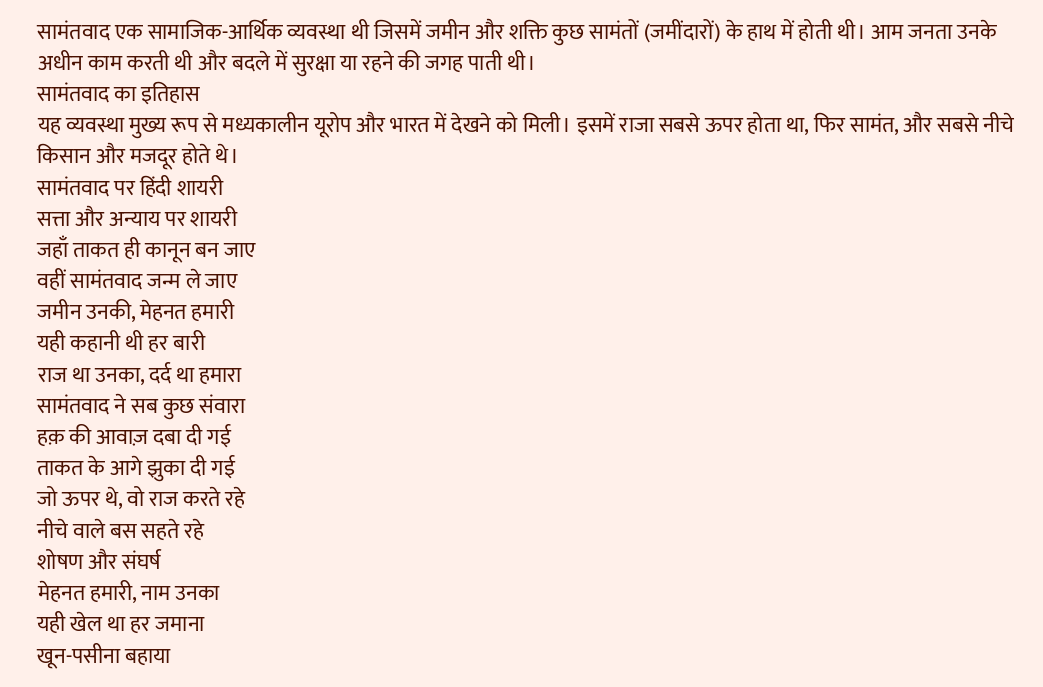सामंतवाद एक सामाजिक-आर्थिक व्यवस्था थी जिसमें जमीन और शक्ति कुछ सामंतों (जमींदारों) के हाथ में होती थी। आम जनता उनके अधीन काम करती थी और बदले में सुरक्षा या रहने की जगह पाती थी।
सामंतवाद का इतिहास
यह व्यवस्था मुख्य रूप से मध्यकालीन यूरोप और भारत में देखने को मिली। इसमें राजा सबसे ऊपर होता था, फिर सामंत, और सबसे नीचे किसान और मजदूर होते थे।
सामंतवाद पर हिंदी शायरी
सत्ता और अन्याय पर शायरी
जहाँ ताकत ही कानून बन जाए
वहीं सामंतवाद जन्म ले जाए
जमीन उनकी, मेहनत हमारी
यही कहानी थी हर बारी
राज था उनका, दर्द था हमारा
सामंतवाद ने सब कुछ संवारा
हक़ की आवाज़ दबा दी गई
ताकत के आगे झुका दी गई
जो ऊपर थे, वो राज करते रहे
नीचे वाले बस सहते रहे
शोषण और संघर्ष
मेहनत हमारी, नाम उनका
यही खेल था हर जमाना
खून-पसीना बहाया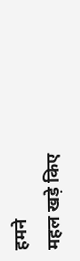हमने
महल खड़े किए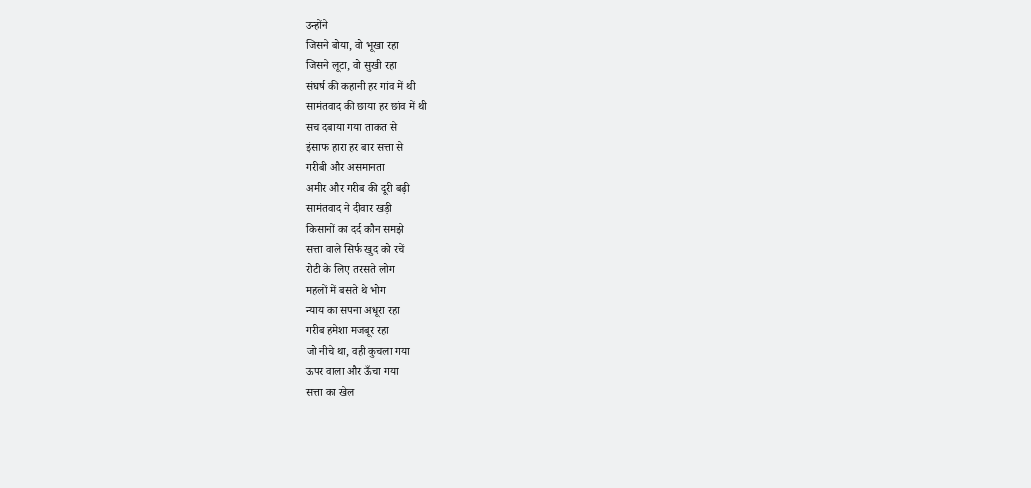उन्होंने
जिसने बोया, वो भूखा रहा
जिसने लूटा, वो सुखी रहा
संघर्ष की कहानी हर गांव में थी
सामंतवाद की छाया हर छांव में थी
सच दबाया गया ताकत से
इंसाफ हारा हर बार सत्ता से
गरीबी और असमानता
अमीर और गरीब की दूरी बढ़ी
सामंतवाद ने दीवार खड़ी
किसानों का दर्द कौन समझे
सत्ता वाले सिर्फ खुद को रचें
रोटी के लिए तरसते लोग
महलों में बसते थे भोग
न्याय का सपना अधूरा रहा
गरीब हमेशा मजबूर रहा
जो नीचे था, वही कुचला गया
ऊपर वाला और ऊँचा गया
सत्ता का खेल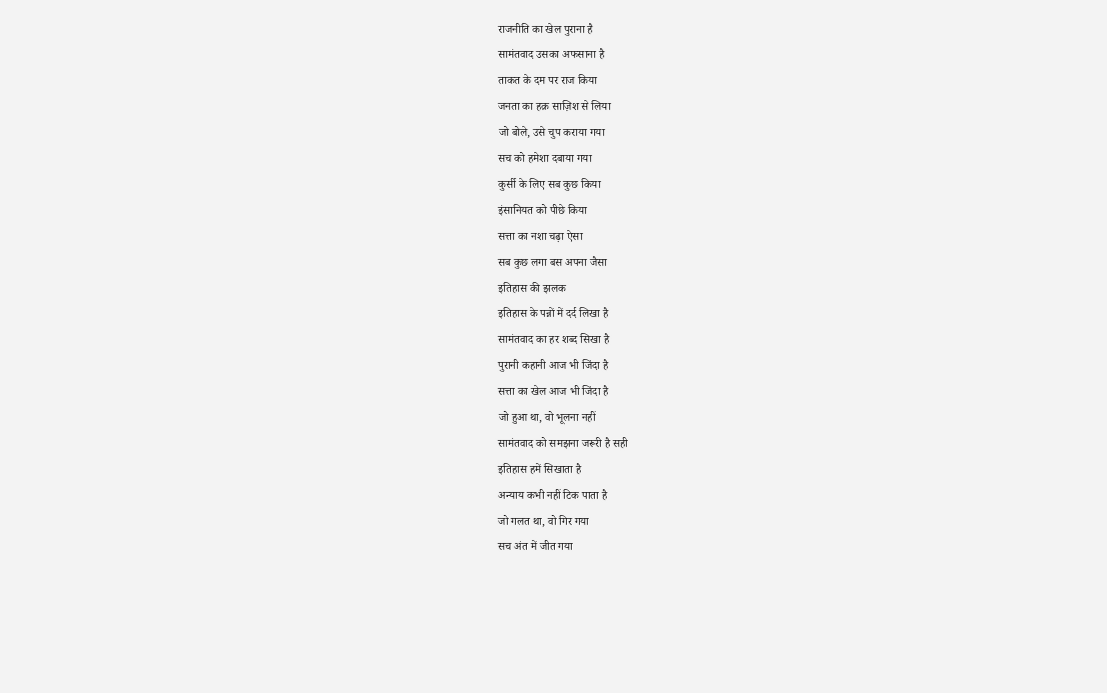राजनीति का खेल पुराना है
सामंतवाद उसका अफसाना है
ताकत के दम पर राज किया
जनता का हक़ साज़िश से लिया
जो बोले, उसे चुप कराया गया
सच को हमेशा दबाया गया
कुर्सी के लिए सब कुछ किया
इंसानियत को पीछे किया
सत्ता का नशा चढ़ा ऐसा
सब कुछ लगा बस अपना जैसा
इतिहास की झलक
इतिहास के पन्नों में दर्द लिखा है
सामंतवाद का हर शब्द सिखा है
पुरानी कहानी आज भी जिंदा है
सत्ता का खेल आज भी जिंदा है
जो हुआ था, वो भूलना नहीं
सामंतवाद को समझना जरूरी है सही
इतिहास हमें सिखाता है
अन्याय कभी नहीं टिक पाता है
जो गलत था, वो गिर गया
सच अंत में जीत गया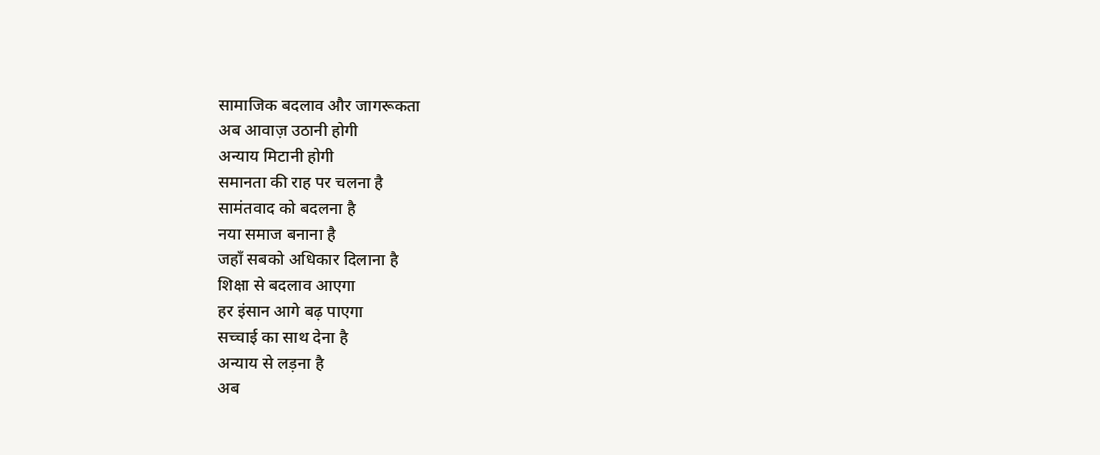सामाजिक बदलाव और जागरूकता
अब आवाज़ उठानी होगी
अन्याय मिटानी होगी
समानता की राह पर चलना है
सामंतवाद को बदलना है
नया समाज बनाना है
जहाँ सबको अधिकार दिलाना है
शिक्षा से बदलाव आएगा
हर इंसान आगे बढ़ पाएगा
सच्चाई का साथ देना है
अन्याय से लड़ना है
अब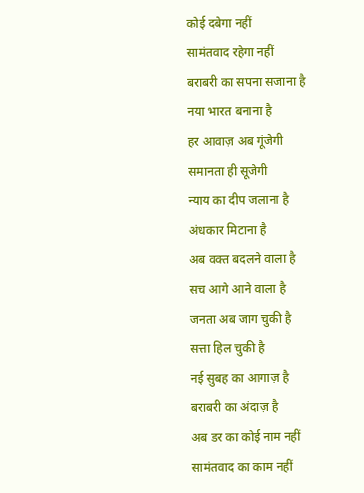कोई दबेगा नहीं
सामंतवाद रहेगा नहीं
बराबरी का सपना सजाना है
नया भारत बनाना है
हर आवाज़ अब गूंजेगी
समानता ही सूजेगी
न्याय का दीप जलाना है
अंधकार मिटाना है
अब वक्त बदलने वाला है
सच आगे आने वाला है
जनता अब जाग चुकी है
सत्ता हिल चुकी है
नई सुबह का आगाज़ है
बराबरी का अंदाज़ है
अब डर का कोई नाम नहीं
सामंतवाद का काम नहीं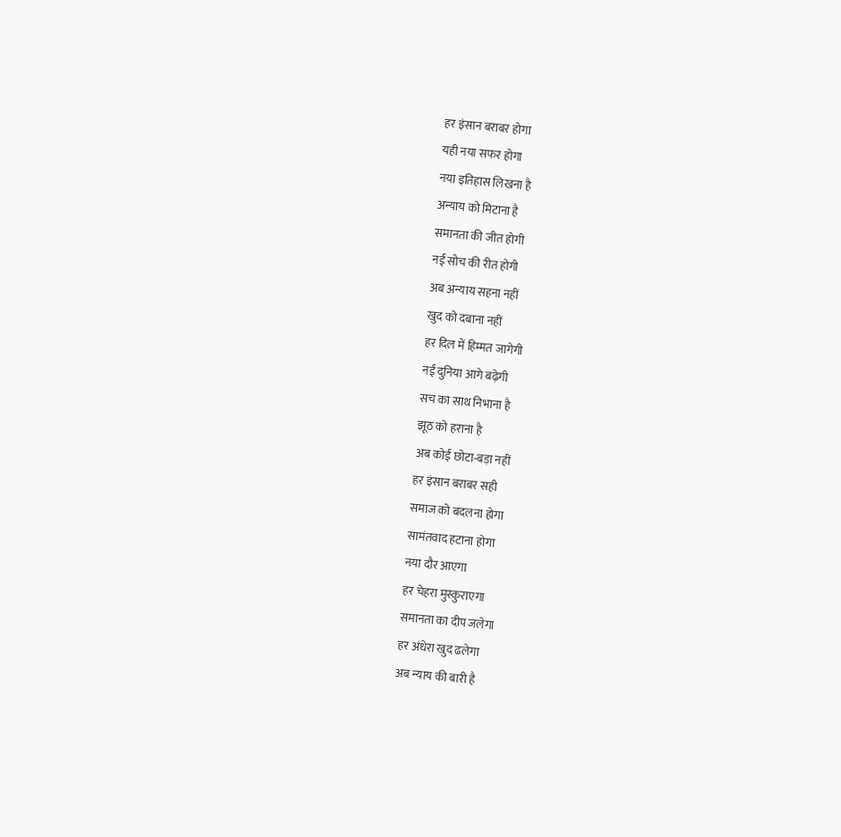हर इंसान बराबर होगा
यही नया सफर होगा
नया इतिहास लिखना है
अन्याय को मिटाना है
समानता की जीत होगी
नई सोच की रीत होगी
अब अन्याय सहना नहीं
खुद को दबाना नहीं
हर दिल में हिम्मत जागेगी
नई दुनिया आगे बढ़ेगी
सच का साथ निभाना है
झूठ को हराना है
अब कोई छोटा-बड़ा नहीं
हर इंसान बराबर सही
समाज को बदलना होगा
सामंतवाद हटाना होगा
नया दौर आएगा
हर चेहरा मुस्कुराएगा
समानता का दीप जलेगा
हर अंधेरा खुद ढलेगा
अब न्याय की बारी है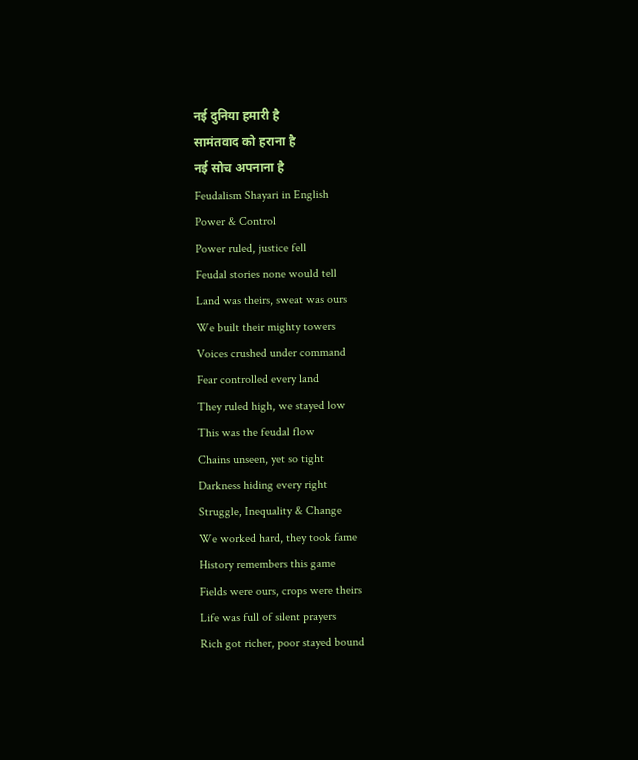नई दुनिया हमारी है
सामंतवाद को हराना है
नई सोच अपनाना है
Feudalism Shayari in English
Power & Control
Power ruled, justice fell
Feudal stories none would tell
Land was theirs, sweat was ours
We built their mighty towers
Voices crushed under command
Fear controlled every land
They ruled high, we stayed low
This was the feudal flow
Chains unseen, yet so tight
Darkness hiding every right
Struggle, Inequality & Change
We worked hard, they took fame
History remembers this game
Fields were ours, crops were theirs
Life was full of silent prayers
Rich got richer, poor stayed bound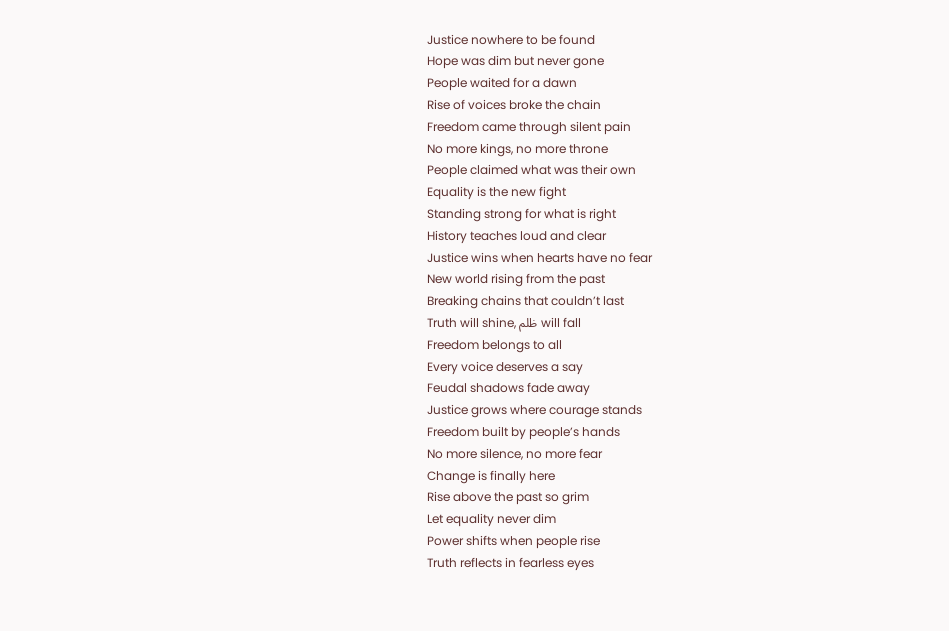Justice nowhere to be found
Hope was dim but never gone
People waited for a dawn
Rise of voices broke the chain
Freedom came through silent pain
No more kings, no more throne
People claimed what was their own
Equality is the new fight
Standing strong for what is right
History teaches loud and clear
Justice wins when hearts have no fear
New world rising from the past
Breaking chains that couldn’t last
Truth will shine, ظلم will fall
Freedom belongs to all
Every voice deserves a say
Feudal shadows fade away
Justice grows where courage stands
Freedom built by people’s hands
No more silence, no more fear
Change is finally here
Rise above the past so grim
Let equality never dim
Power shifts when people rise
Truth reflects in fearless eyes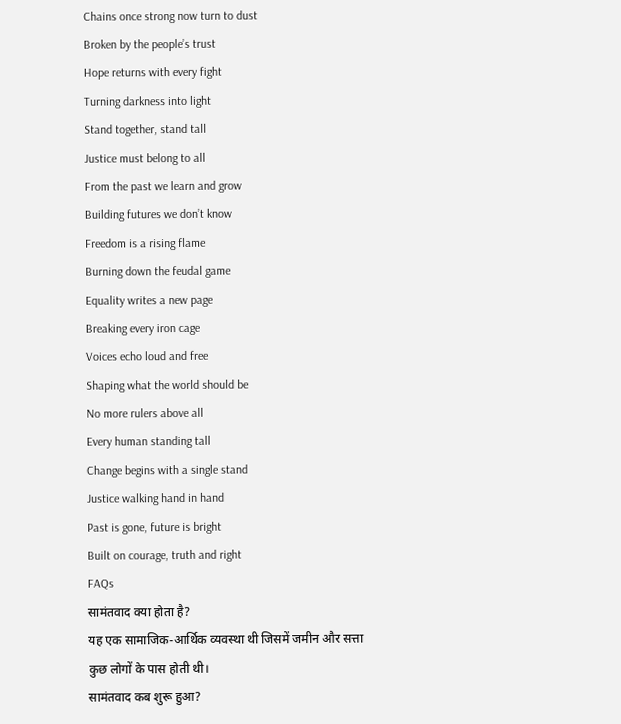Chains once strong now turn to dust
Broken by the people’s trust
Hope returns with every fight
Turning darkness into light
Stand together, stand tall
Justice must belong to all
From the past we learn and grow
Building futures we don’t know
Freedom is a rising flame
Burning down the feudal game
Equality writes a new page
Breaking every iron cage
Voices echo loud and free
Shaping what the world should be
No more rulers above all
Every human standing tall
Change begins with a single stand
Justice walking hand in hand
Past is gone, future is bright
Built on courage, truth and right
FAQs
सामंतवाद क्या होता है?
यह एक सामाजिक-आर्थिक व्यवस्था थी जिसमें जमीन और सत्ता कुछ लोगों के पास होती थी।
सामंतवाद कब शुरू हुआ?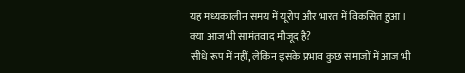यह मध्यकालीन समय में यूरोप और भारत में विकसित हुआ।
क्या आज भी सामंतवाद मौजूद है?
सीधे रूप में नहीं, लेकिन इसके प्रभाव कुछ समाजों में आज भी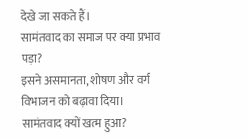देखे जा सकते हैं।
सामंतवाद का समाज पर क्या प्रभाव पड़ा?
इसने असमानता, शोषण और वर्ग विभाजन को बढ़ावा दिया।
सामंतवाद क्यों खत्म हुआ?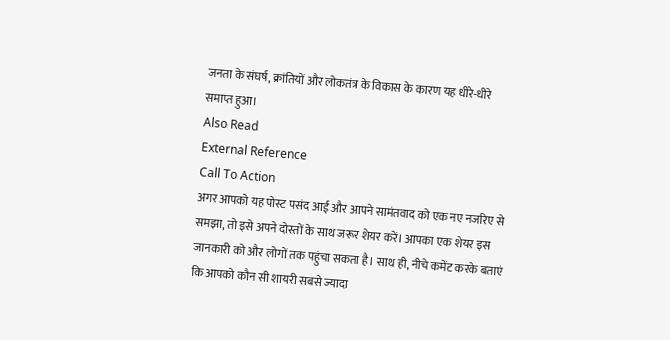जनता के संघर्ष, क्रांतियों और लोकतंत्र के विकास के कारण यह धीरे-धीरे समाप्त हुआ।
Also Read
External Reference
Call To Action
अगर आपको यह पोस्ट पसंद आई और आपने सामंतवाद को एक नए नजरिए से समझा, तो इसे अपने दोस्तों के साथ जरूर शेयर करें। आपका एक शेयर इस जानकारी को और लोगों तक पहुंचा सकता है। साथ ही, नीचे कमेंट करके बताएं कि आपको कौन सी शायरी सबसे ज्यादा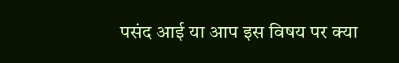पसंद आई या आप इस विषय पर क्या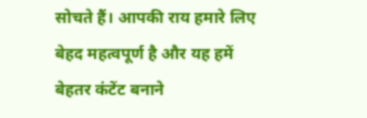सोचते हैं। आपकी राय हमारे लिए बेहद महत्वपूर्ण है और यह हमें बेहतर कंटेंट बनाने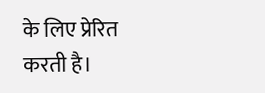के लिए प्रेरित करती है।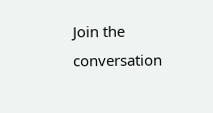Join the conversation